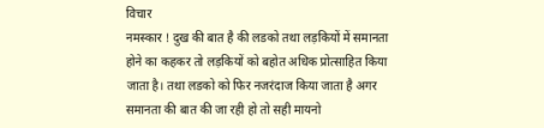विचार
नमस्कार ! दुख की बात है की लडको तथा लड़कियों में समानता होने का कहकर तो लड़कियों को बहोत अधिक प्रोत्साहित किया जाता है। तथा लडको को फिर नजरंदाज किया जाता है अगर समानता की बात की जा रही हो तो सही मायनो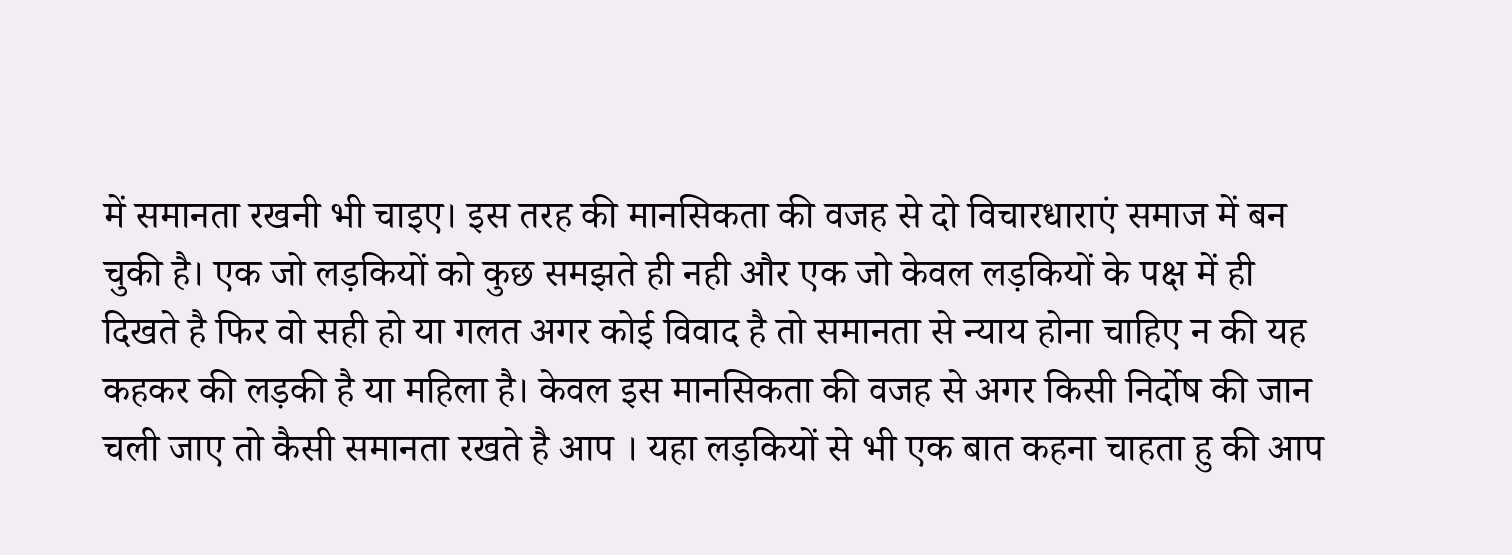में समानता रखनी भी चाइए। इस तरह की मानसिकता की वजह से दो विचारधाराएं समाज में बन चुकी है। एक जो लड़कियों को कुछ समझते ही नही और एक जो केवल लड़कियों के पक्ष में ही दिखते है फिर वो सही हो या गलत अगर कोई विवाद है तो समानता से न्याय होना चाहिए न की यह कहकर की लड़की है या महिला है। केवल इस मानसिकता की वजह से अगर किसी निर्दोष की जान चली जाए तो कैसी समानता रखते है आप । यहा लड़कियों से भी एक बात कहना चाहता हु की आप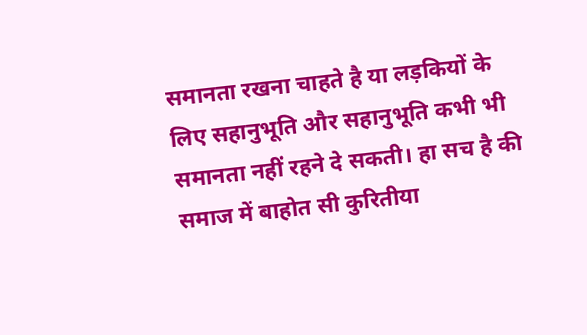समानता रखना चाहते है या लड़कियों के लिए सहानुभूति और सहानुभूति कभी भी समानता नहीं रहने दे सकती। हा सच है की समाज में बाहोत सी कुरितीया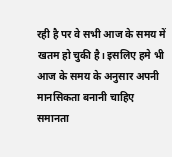रही है पर वे सभी आज के समय में खतम हो चुकी है। इसलिए हमे भी आज के समय के अनुसार अपनी मानसिकता बनानी चाहिए समानता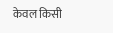केवल किसी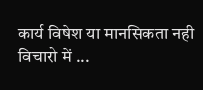कार्य विषेश या मानसिकता नही विचारो में ...